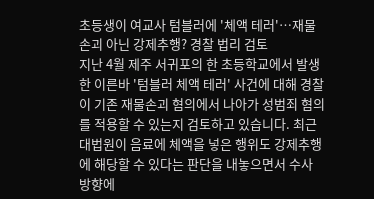초등생이 여교사 텀블러에 '체액 테러'…재물손괴 아닌 강제추행? 경찰 법리 검토
지난 4월 제주 서귀포의 한 초등학교에서 발생한 이른바 '텀블러 체액 테러' 사건에 대해 경찰이 기존 재물손괴 혐의에서 나아가 성범죄 혐의를 적용할 수 있는지 검토하고 있습니다. 최근 대법원이 음료에 체액을 넣은 행위도 강제추행에 해당할 수 있다는 판단을 내놓으면서 수사 방향에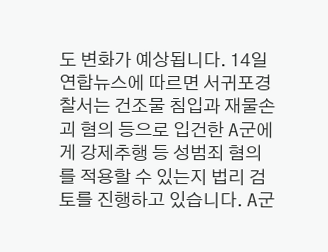도 변화가 예상됩니다. 14일 연합뉴스에 따르면 서귀포경찰서는 건조물 침입과 재물손괴 혐의 등으로 입건한 A군에게 강제추행 등 성범죄 혐의를 적용할 수 있는지 법리 검토를 진행하고 있습니다. A군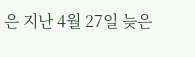은 지난 4월 27일 늦은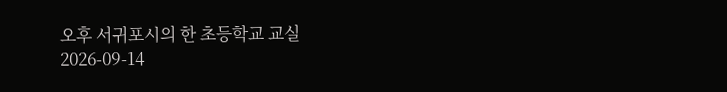오후 서귀포시의 한 초등학교 교실
2026-09-14